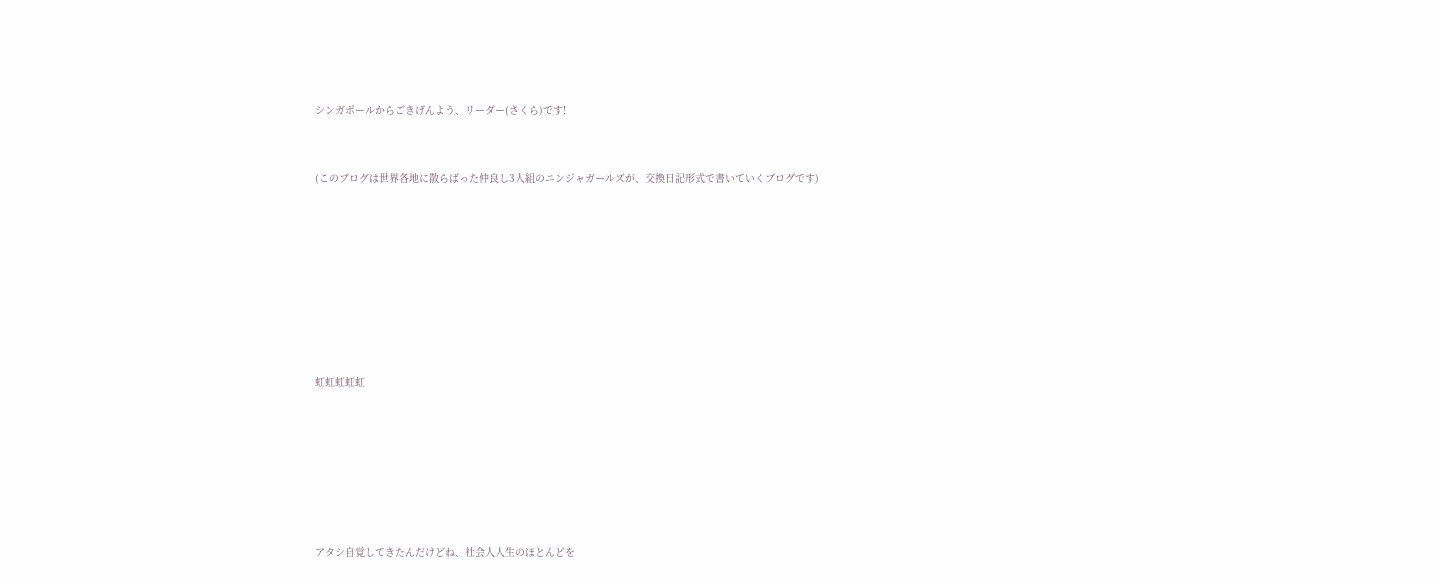シンガポールからごきげんよう、リーダー(さくら)です!



(このブログは世界各地に散らばった仲良し3人組のニンジャガールズが、交換日記形式で書いていくブログです)











虹虹虹虹虹









アタシ自覚してきたんだけどね、社会人人生のほとんどを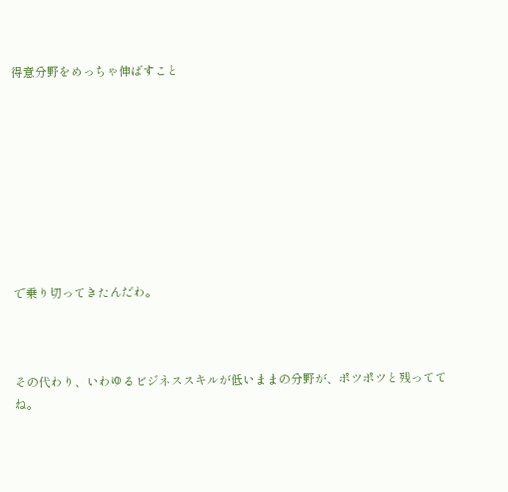得意分野をめっちゃ伸ばすこと









で乗り切ってきたんだわ。



その代わり、いわゆるビジネススキルが低いままの分野が、ポツポツと残っててね。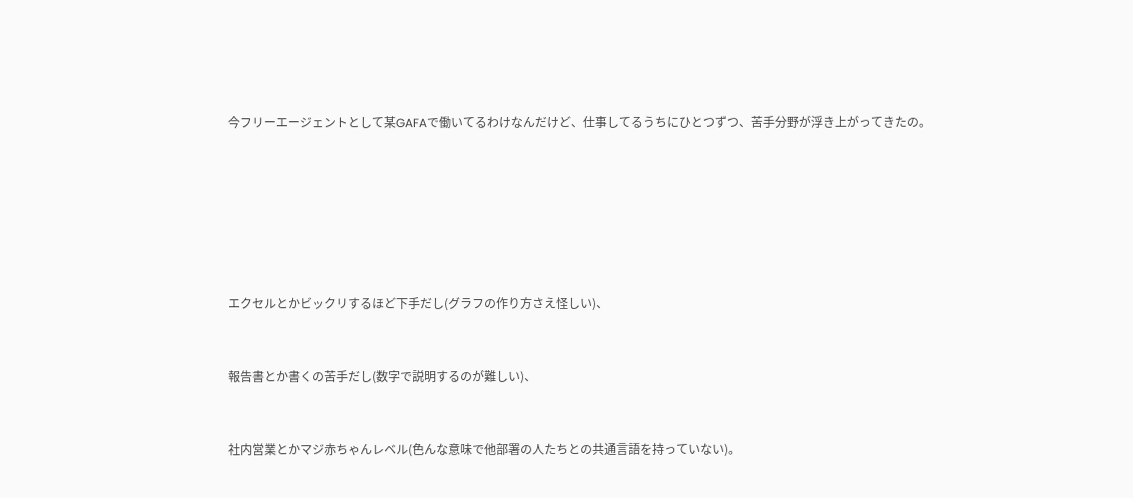今フリーエージェントとして某GAFAで働いてるわけなんだけど、仕事してるうちにひとつずつ、苦手分野が浮き上がってきたの。









エクセルとかビックリするほど下手だし(グラフの作り方さえ怪しい)、



報告書とか書くの苦手だし(数字で説明するのが難しい)、



社内営業とかマジ赤ちゃんレベル(色んな意味で他部署の人たちとの共通言語を持っていない)。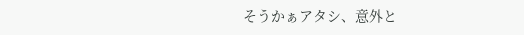そうかぁアタシ、意外と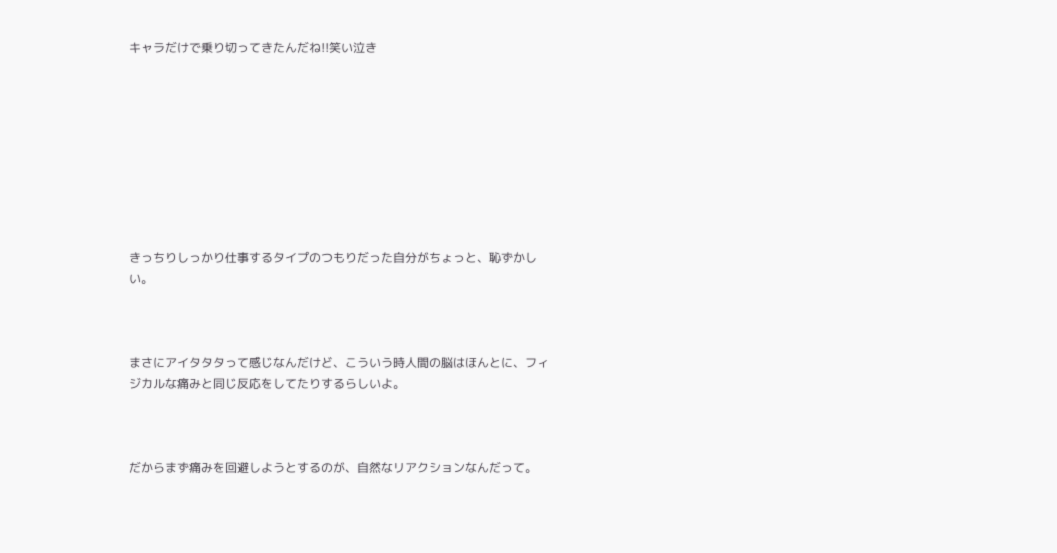キャラだけで乗り切ってきたんだね!!笑い泣き









きっちりしっかり仕事するタイプのつもりだった自分がちょっと、恥ずかしい。



まさにアイタタタって感じなんだけど、こういう時人間の脳はほんとに、フィジカルな痛みと同じ反応をしてたりするらしいよ。



だからまず痛みを回避しようとするのが、自然なリアクションなんだって。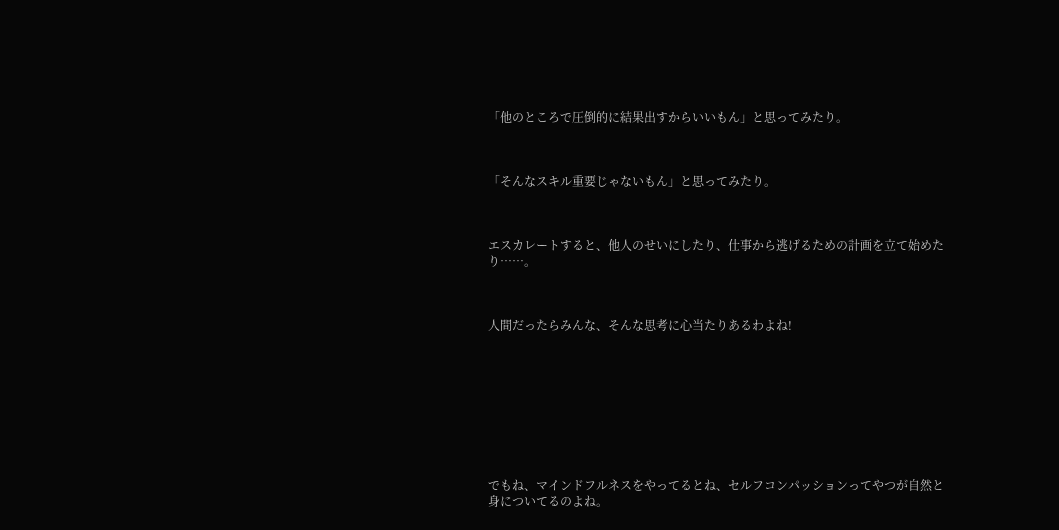「他のところで圧倒的に結果出すからいいもん」と思ってみたり。



「そんなスキル重要じゃないもん」と思ってみたり。



エスカレートすると、他人のせいにしたり、仕事から逃げるための計画を立て始めたり……。



人間だったらみんな、そんな思考に心当たりあるわよね!









でもね、マインドフルネスをやってるとね、セルフコンパッションってやつが自然と身についてるのよね。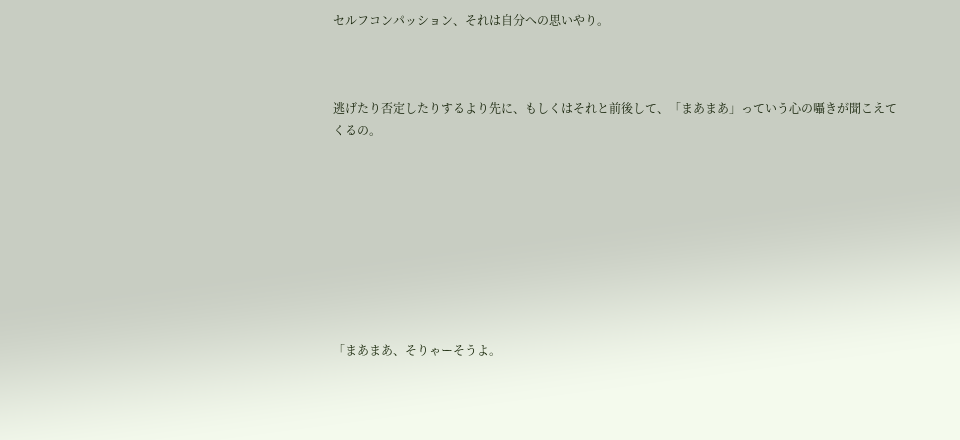セルフコンパッション、それは自分への思いやり。



逃げたり否定したりするより先に、もしくはそれと前後して、「まあまあ」っていう心の囁きが聞こえてくるの。









「まあまあ、そりゃーそうよ。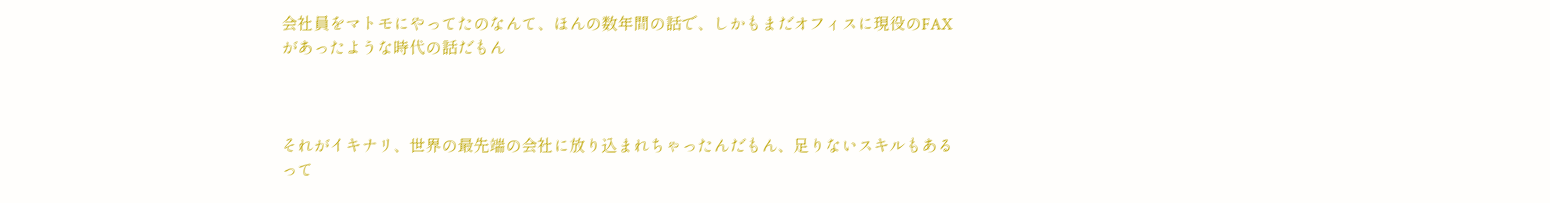会社員をマトモにやってたのなんて、ほんの数年間の話で、しかもまだオフィスに現役のFAXがあったような時代の話だもん



それがイキナリ、世界の最先端の会社に放り込まれちゃったんだもん、足りないスキルもあるって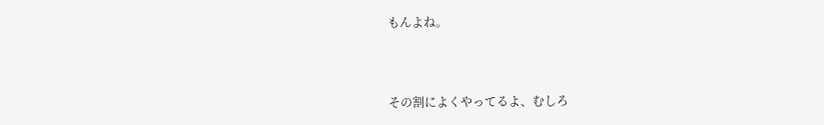もんよね。



その割によくやってるよ、むしろ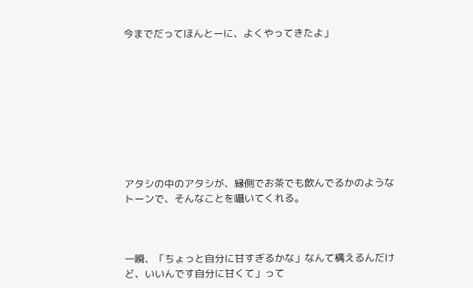今までだってほんとーに、よくやってきたよ」









アタシの中のアタシが、縁側でお茶でも飲んでるかのようなトーンで、そんなことを囁いてくれる。



一瞬、「ちょっと自分に甘すぎるかな」なんて構えるんだけど、いいんです自分に甘くて」って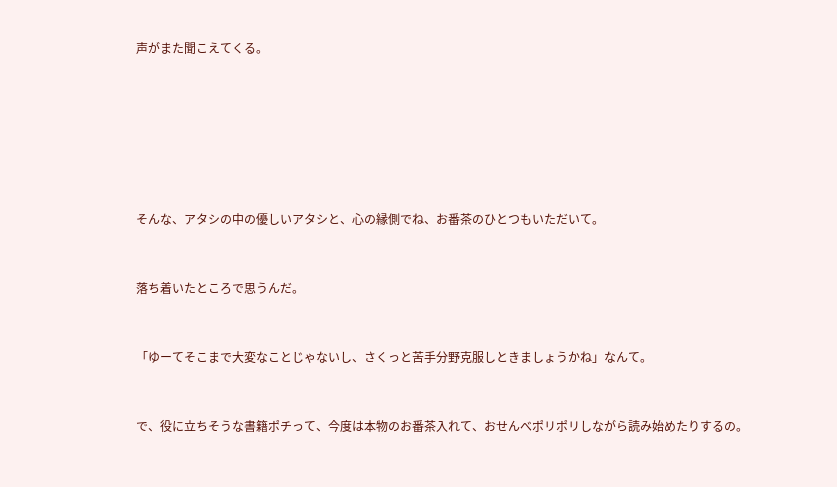声がまた聞こえてくる。









そんな、アタシの中の優しいアタシと、心の縁側でね、お番茶のひとつもいただいて。



落ち着いたところで思うんだ。



「ゆーてそこまで大変なことじゃないし、さくっと苦手分野克服しときましょうかね」なんて。



で、役に立ちそうな書籍ポチって、今度は本物のお番茶入れて、おせんべポリポリしながら読み始めたりするの。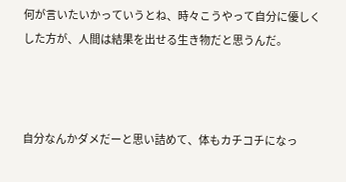何が言いたいかっていうとね、時々こうやって自分に優しくした方が、人間は結果を出せる生き物だと思うんだ。



自分なんかダメだーと思い詰めて、体もカチコチになっ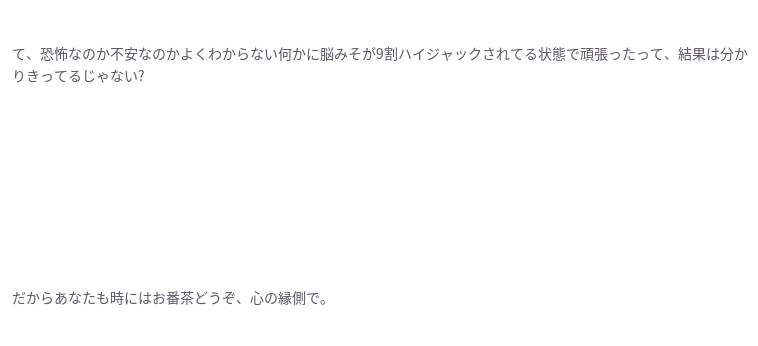て、恐怖なのか不安なのかよくわからない何かに脳みそが9割ハイジャックされてる状態で頑張ったって、結果は分かりきってるじゃない?









だからあなたも時にはお番茶どうぞ、心の縁側で。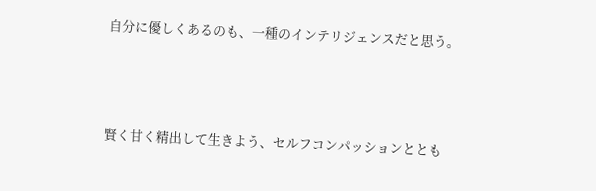自分に優しくあるのも、一種のインテリジェンスだと思う。



賢く甘く精出して生きよう、セルフコンパッションととも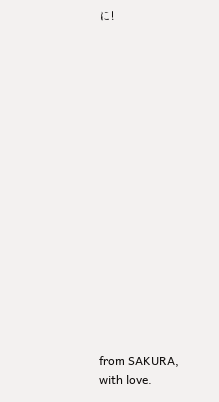に!

















from SAKURA, with love.